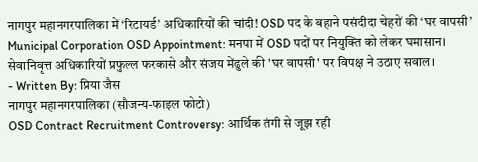नागपुर महानगरपालिका में ‘रिटायर्ड’ अधिकारियों की चांदी! OSD पद के बहाने पसंदीदा चेहरों की ‘घर वापसी’
Municipal Corporation OSD Appointment: मनपा में OSD पदों पर नियुक्ति को लेकर घमासान। सेवानिवृत्त अधिकारियों प्रफुल्ल फरकासे और संजय मेंढुले की 'घर वापसी' पर विपक्ष ने उठाए सवाल।
- Written By: प्रिया जैस
नागपुर महानगरपालिका (सौजन्य-फाइल फोटो)
OSD Contract Recruitment Controversy: आर्थिक तंगी से जूझ रही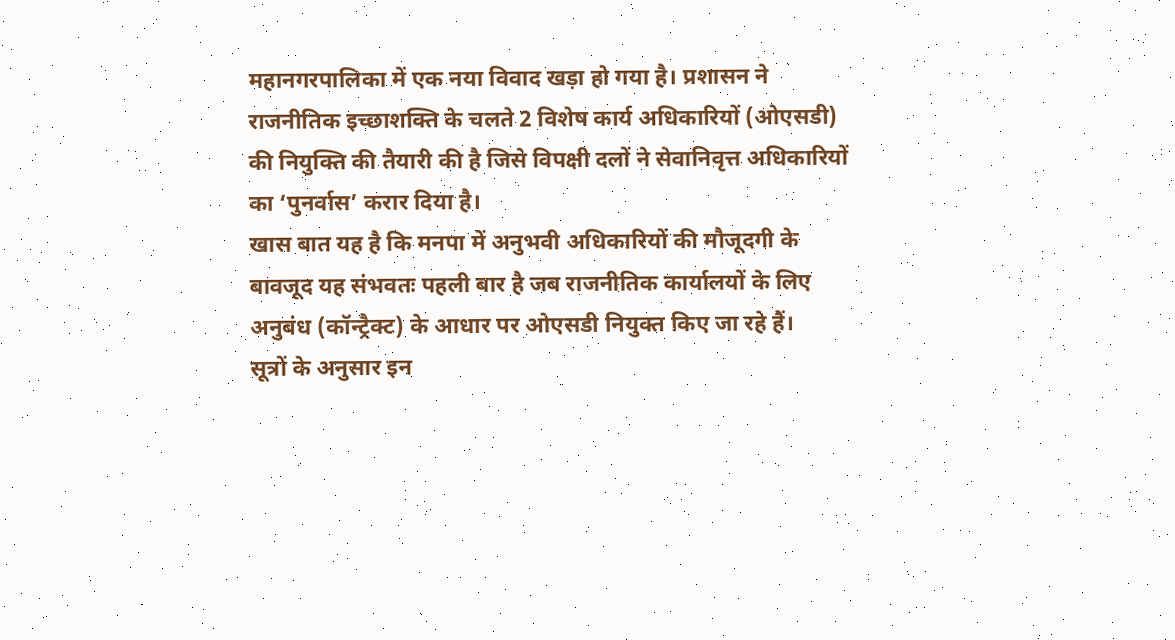महानगरपालिका में एक नया विवाद खड़ा हो गया है। प्रशासन ने राजनीतिक इच्छाशक्ति के चलते 2 विशेष कार्य अधिकारियों (ओएसडी) की नियुक्ति की तैयारी की है जिसे विपक्षी दलों ने सेवानिवृत्त अधिकारियों का ‘पुनर्वास’ करार दिया है।
खास बात यह है कि मनपा में अनुभवी अधिकारियों की मौजूदगी के बावजूद यह संभवतः पहली बार है जब राजनीतिक कार्यालयों के लिए अनुबंध (कॉन्ट्रैक्ट) के आधार पर ओएसडी नियुक्त किए जा रहे हैं।
सूत्रों के अनुसार इन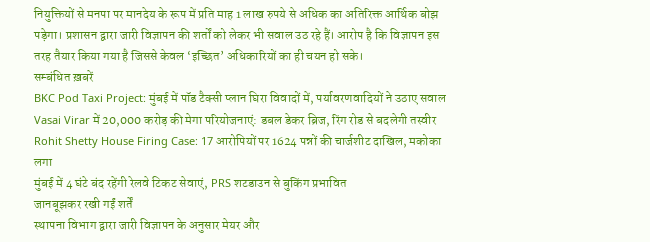नियुक्तियों से मनपा पर मानदेय के रूप में प्रति माह 1 लाख रुपये से अधिक का अतिरिक्त आर्थिक बोझ पड़ेगा। प्रशासन द्वारा जारी विज्ञापन की शर्तों को लेकर भी सवाल उठ रहे हैं। आरोप है कि विज्ञापन इस तरह तैयार किया गया है जिससे केवल ‘इच्छित’ अधिकारियों का ही चयन हो सके।
सम्बंधित ख़बरें
BKC Pod Taxi Project: मुंबई में पॉड टैक्सी प्लान घिरा विवादों में, पर्यावरणवादियों ने उठाए सवाल
Vasai Virar में 20,000 करोड़ की मेगा परियोजनाएं: डबल डेकर ब्रिज, रिंग रोड से बदलेगी तस्वीर
Rohit Shetty House Firing Case: 17 आरोपियों पर 1624 पन्नों की चार्जशीट दाखिल, मकोका लगा
मुंबई में 4 घंटे बंद रहेंगी रेलवे टिकट सेवाएं, PRS शटडाउन से बुकिंग प्रभावित
जानबूझकर रखी गईं शर्तें
स्थापना विभाग द्वारा जारी विज्ञापन के अनुसार मेयर और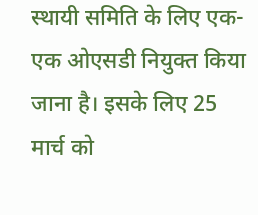स्थायी समिति के लिए एक-एक ओएसडी नियुक्त किया जाना है। इसके लिए 25 मार्च को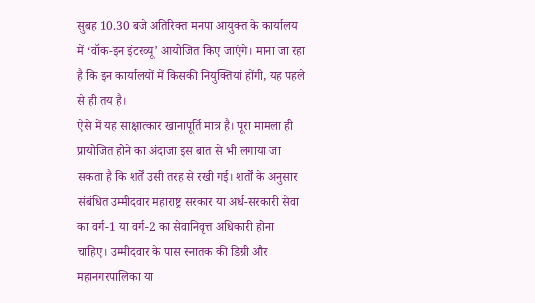सुबह 10.30 बजे अतिरिक्त मनपा आयुक्त के कार्यालय में ‘वॉक-इन इंटरव्यू’ आयोजित किए जाएंगे। माना जा रहा है कि इन कार्यालयों में किसकी नियुक्तियां होंगी, यह पहले से ही तय है।
ऐसे में यह साक्षात्कार खानापूर्ति मात्र है। पूरा मामला ही प्रायोजित होने का अंदाजा इस बात से भी लगाया जा सकता है कि शर्तें उसी तरह से रखी गई। शर्तों के अनुसार संबंधित उम्मीदवार महाराष्ट्र सरकार या अर्ध-सरकारी सेवा का वर्ग-1 या वर्ग-2 का सेवानिवृत्त अधिकारी होना चाहिए। उम्मीदवार के पास स्नातक की डिग्री और महानगरपालिका या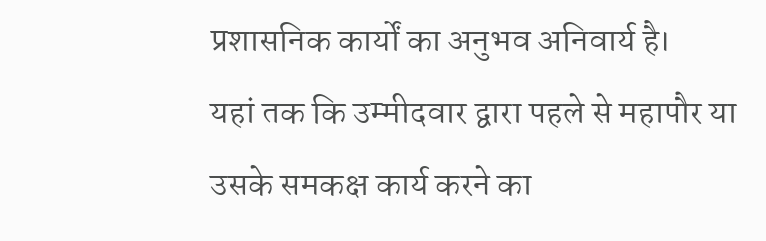प्रशासनिक कार्यों का अनुभव अनिवार्य है।
यहां तक कि उम्मीदवार द्वारा पहले से महापौर या उसके समकक्ष कार्य करने का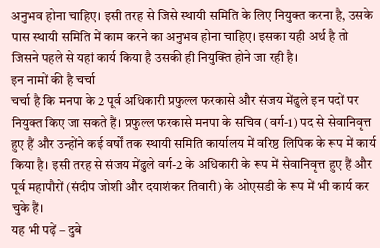अनुभव होना चाहिए। इसी तरह से जिसे स्थायी समिति के लिए नियुक्त करना है, उसके पास स्थायी समिति में काम करने का अनुभव होना चाहिए। इसका यही अर्थ है तो जिसने पहले से यहां कार्य किया है उसकी ही नियुक्ति होने जा रही है।
इन नामों की है चर्चा
चर्चा है कि मनपा के 2 पूर्व अधिकारी प्रफुल्ल फरकासे और संजय मेंढुले इन पदों पर नियुक्त किए जा सकते हैं। प्रफुल्ल फरकासे मनपा के सचिव (वर्ग-1) पद से सेवानिवृत्त हुए हैं और उन्होंने कई वर्षों तक स्थायी समिति कार्यालय में वरिष्ठ लिपिक के रूप में कार्य किया है। इसी तरह से संजय मेंढुले वर्ग-2 के अधिकारी के रूप में सेवानिवृत्त हुए हैं और पूर्व महापौरों (संदीप जोशी और दयाशंकर तिवारी) के ओएसडी के रूप में भी कार्य कर चुके हैं।
यह भी पढ़ें – दुबे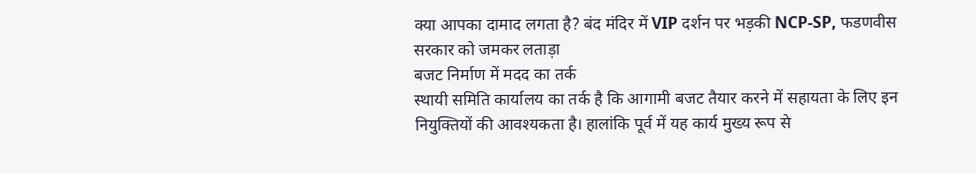क्या आपका दामाद लगता है? बंद मंदिर में VIP दर्शन पर भड़की NCP-SP, फडणवीस सरकार को जमकर लताड़ा
बजट निर्माण में मदद का तर्क
स्थायी समिति कार्यालय का तर्क है कि आगामी बजट तैयार करने में सहायता के लिए इन नियुक्तियों की आवश्यकता है। हालांकि पूर्व में यह कार्य मुख्य रूप से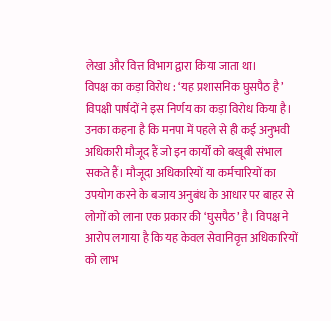लेखा और वित्त विभाग द्वारा किया जाता था।
विपक्ष का कड़ा विरोध : ‘यह प्रशासनिक घुसपैठ है’
विपक्षी पार्षदों ने इस निर्णय का कड़ा विरोध किया है। उनका कहना है कि मनपा में पहले से ही कई अनुभवी अधिकारी मौजूद हैं जो इन कार्यों को बखूबी संभाल सकते हैं। मौजूदा अधिकारियों या कर्मचारियों का उपयोग करने के बजाय अनुबंध के आधार पर बाहर से लोगों को लाना एक प्रकार की ‘घुसपैठ’ है। विपक्ष ने आरोप लगाया है कि यह केवल सेवानिवृत्त अधिकारियों को लाभ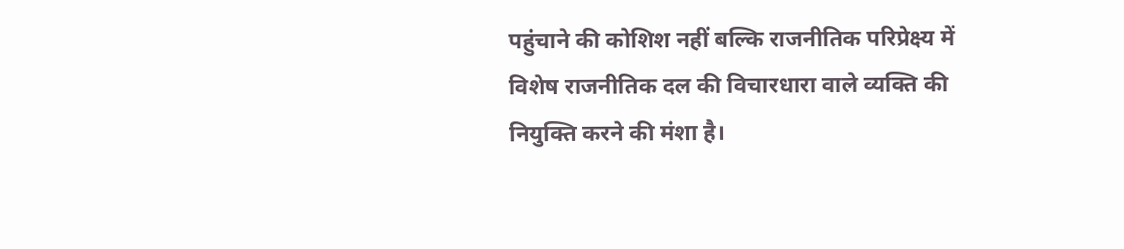पहुंचाने की कोशिश नहीं बल्कि राजनीतिक परिप्रेक्ष्य में विशेष राजनीतिक दल की विचारधारा वाले व्यक्ति की नियुक्ति करने की मंशा है।